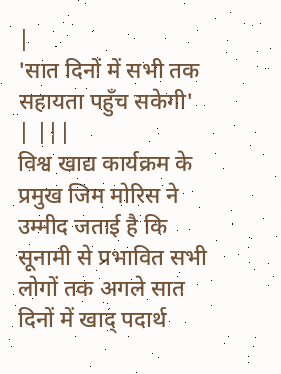|
'सात दिनों में सभी तक सहायता पहुँच सकेगी' | |||
विश्व खाद्य कार्यक्रम के प्रमुख जिम मोरिस ने उम्मीद जताई है कि सूनामी से प्रभावित सभी लोगों तक अगले सात दिनों में खाद् पदार्थ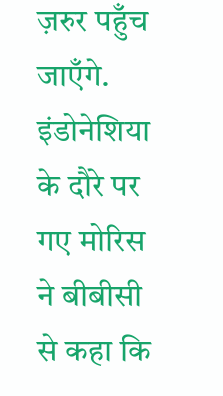ज़रुर पहुँच जाएँगे. इंडोनेशिया के दौरे पर गए मोरिस ने बीबीसी से कहा कि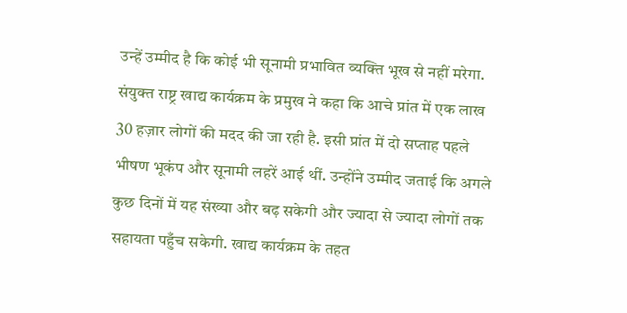उन्हें उम्मीद है कि कोई भी सूनामी प्रभावित व्यक्ति भूख से नहीं मरेगा. संयुक्त राष्ट्र खाद्य कार्यक्रम के प्रमुख ने कहा कि आचे प्रांत में एक लाख 30 हज़ार लोगों की मदद की जा रही है. इसी प्रांत में दो सप्ताह पहले भीषण भूकंप और सूनामी लहरें आई थीं. उन्होंने उम्मीद जताई कि अगले कुछ दिनों में यह संख्या और बढ़ सकेगी और ज्यादा से ज्यादा लोगों तक सहायता पहुँच सकेगी. खाद्य कार्यक्रम के तहत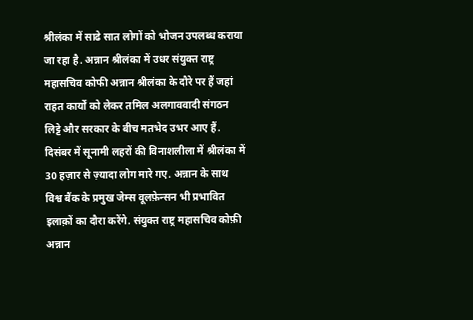श्रीलंका में साढे सात लोगों को भोजन उपलब्ध कराया जा रहा है. अन्नान श्रीलंका में उधर संयुक्त राष्ट्र महासचिव कोफी अन्नान श्रीलंका के दौरे पर हैं जहां राहत कार्यों को लेकर तमिल अलगाववादी संगठन लिट्टे और सरकार के बीच मतभेद उभर आए हैं. दिसंबर में सूनामी लहरों की विनाशलीला में श्रीलंका में 30 हज़ार से ज़्यादा लोग मारे गए. अन्नान के साथ विश्व बैंक के प्रमुख जेम्स वूलफ़ेन्सन भी प्रभावित इलाक़ों का दौरा करेंगे. संयुक्त राष्ट्र महासचिव कोफ़ी अन्नान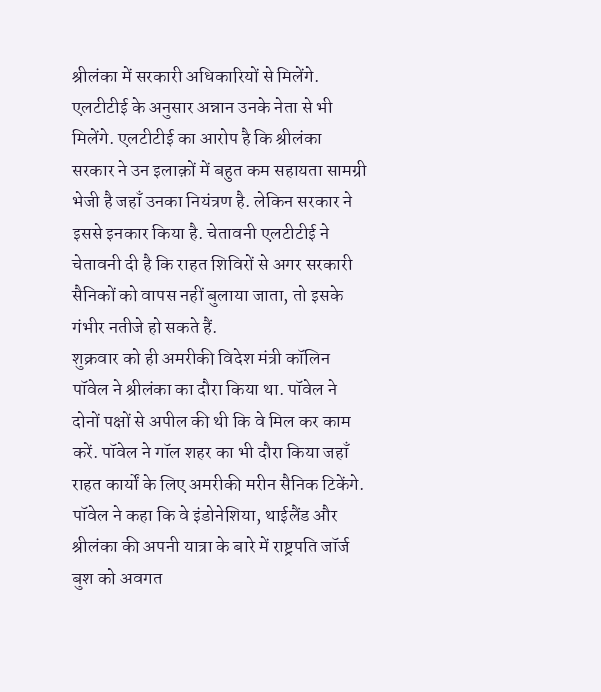श्रीलंका में सरकारी अधिकारियों से मिलेंगे. एलटीटीई के अनुसार अन्नान उनके नेता से भी मिलेंगे. एलटीटीई का आरोप है कि श्रीलंका सरकार ने उन इलाक़ों में बहुत कम सहायता सामग्री भेजी है जहाँ उनका नियंत्रण है. लेकिन सरकार ने इससे इनकार किया है. चेतावनी एलटीटीई ने चेतावनी दी है कि राहत शिविरों से अगर सरकारी सैनिकों को वापस नहीं बुलाया जाता, तो इसके गंभीर नतीजे हो सकते हैं.
शुक्रवार को ही अमरीकी विदेश मंत्री कॉलिन पॉवेल ने श्रीलंका का दौरा किया था. पॉवेल ने दोनों पक्षों से अपील की थी कि वे मिल कर काम करें. पॉवेल ने गॉल शहर का भी दौरा किया जहाँ राहत कार्यों के लिए अमरीकी मरीन सैनिक टिकेंगे. पॉवेल ने कहा कि वे इंडोनेशिया, थाईलैंड और श्रीलंका की अपनी यात्रा के बारे में राष्ट्रपति जॉर्ज बुश को अवगत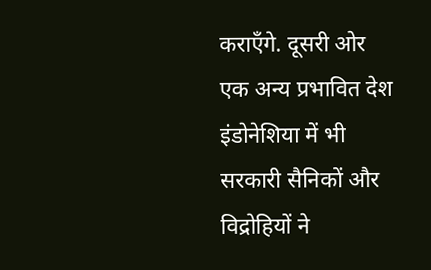कराएँगे. दूसरी ओर एक अन्य प्रभावित देश इंडोनेशिया में भी सरकारी सैनिकों और विद्रोहियों ने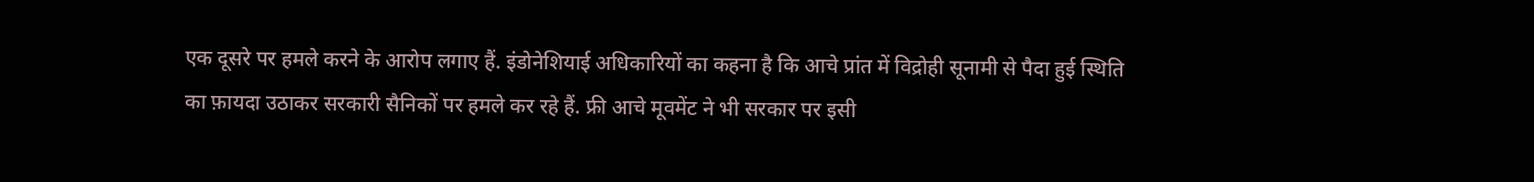एक दूसरे पर हमले करने के आरोप लगाए हैं. इंडोनेशियाई अधिकारियों का कहना है कि आचे प्रांत में विद्रोही सूनामी से पैदा हुई स्थिति का फ़ायदा उठाकर सरकारी सैनिकों पर हमले कर रहे हैं. फ्री आचे मूवमेंट ने भी सरकार पर इसी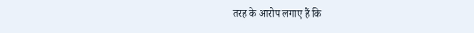तरह के आरोप लगाए हैं कि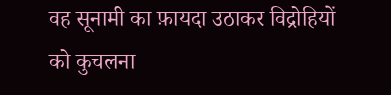वह सूनामी का फ़ायदा उठाकर विद्रोहियों को कुचलना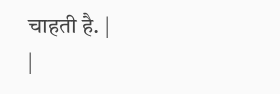चाहती है. |
|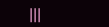|||